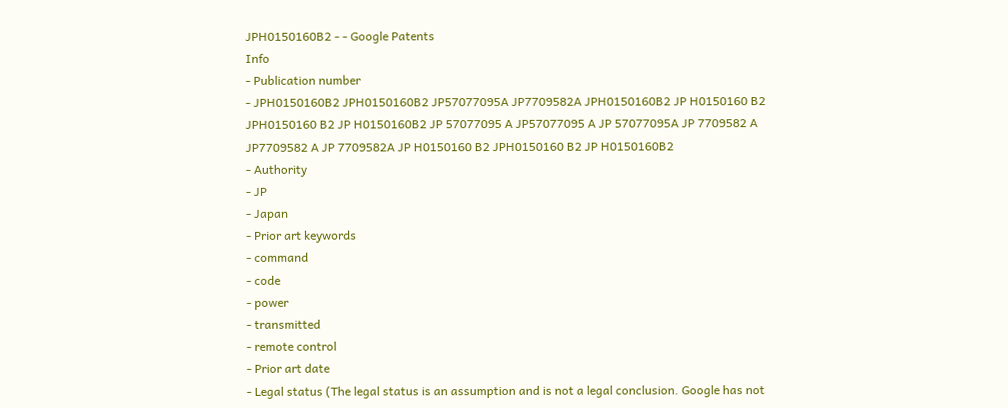JPH0150160B2 - - Google Patents
Info
- Publication number
- JPH0150160B2 JPH0150160B2 JP57077095A JP7709582A JPH0150160B2 JP H0150160 B2 JPH0150160 B2 JP H0150160B2 JP 57077095 A JP57077095 A JP 57077095A JP 7709582 A JP7709582 A JP 7709582A JP H0150160 B2 JPH0150160 B2 JP H0150160B2
- Authority
- JP
- Japan
- Prior art keywords
- command
- code
- power
- transmitted
- remote control
- Prior art date
- Legal status (The legal status is an assumption and is not a legal conclusion. Google has not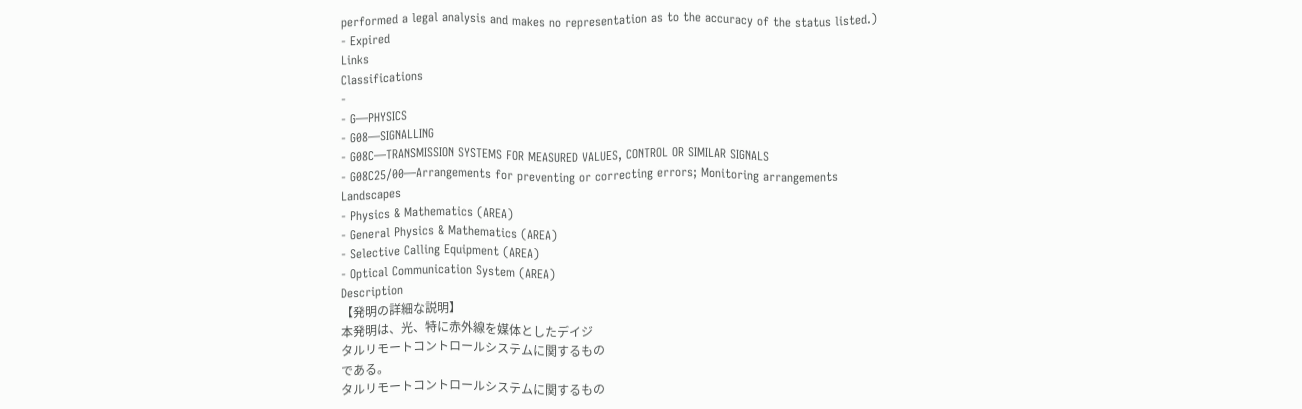performed a legal analysis and makes no representation as to the accuracy of the status listed.)
- Expired
Links
Classifications
-
- G—PHYSICS
- G08—SIGNALLING
- G08C—TRANSMISSION SYSTEMS FOR MEASURED VALUES, CONTROL OR SIMILAR SIGNALS
- G08C25/00—Arrangements for preventing or correcting errors; Monitoring arrangements
Landscapes
- Physics & Mathematics (AREA)
- General Physics & Mathematics (AREA)
- Selective Calling Equipment (AREA)
- Optical Communication System (AREA)
Description
【発明の詳細な説明】
本発明は、光、特に赤外線を媒体としたデイジ
タルリモートコントロールシステムに関するもの
である。
タルリモートコントロールシステムに関するもの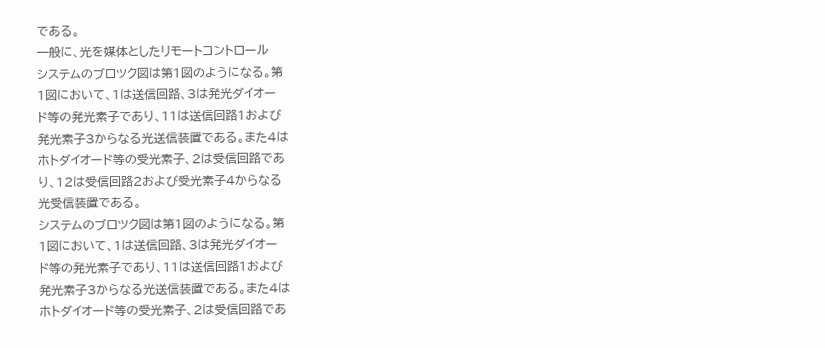である。
一般に、光を媒体としたリモートコントロール
システムのブロツク図は第1図のようになる。第
1図において、1は送信回路、3は発光ダイオー
ド等の発光素子であり、11は送信回路1および
発光素子3からなる光送信装置である。また4は
ホトダイオード等の受光素子、2は受信回路であ
り、12は受信回路2および受光素子4からなる
光受信装置である。
システムのブロツク図は第1図のようになる。第
1図において、1は送信回路、3は発光ダイオー
ド等の発光素子であり、11は送信回路1および
発光素子3からなる光送信装置である。また4は
ホトダイオード等の受光素子、2は受信回路であ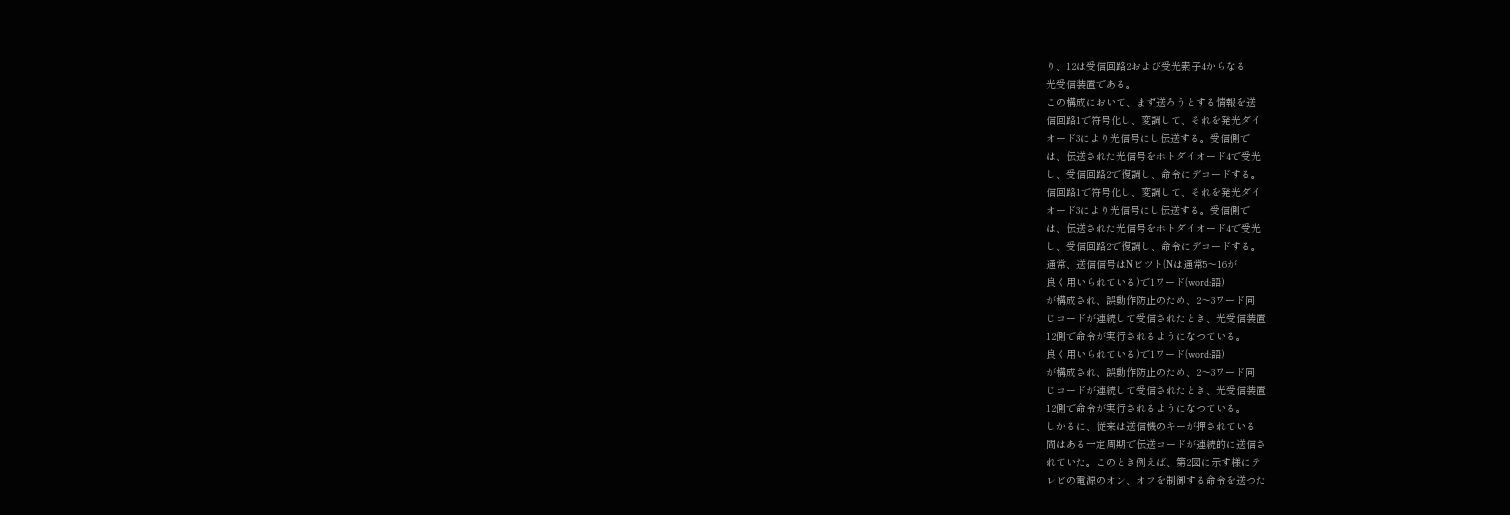り、12は受信回路2および受光素子4からなる
光受信装置である。
この構成において、まず送ろうとする情報を送
信回路1で符号化し、変調して、それを発光ダイ
オード3により光信号にし伝送する。受信側で
は、伝送された光信号をホトダイオード4で受光
し、受信回路2で復調し、命令にデコードする。
信回路1で符号化し、変調して、それを発光ダイ
オード3により光信号にし伝送する。受信側で
は、伝送された光信号をホトダイオード4で受光
し、受信回路2で復調し、命令にデコードする。
通常、送信信号はNビツト(Nは通常5〜16が
良く用いられている)で1ワード(word:語)
が構成され、誤動作防止のため、2〜3ワード同
じコードが連続して受信されたとき、光受信装置
12側で命令が実行されるようになつている。
良く用いられている)で1ワード(word:語)
が構成され、誤動作防止のため、2〜3ワード同
じコードが連続して受信されたとき、光受信装置
12側で命令が実行されるようになつている。
しかるに、従来は送信機のキーが押されている
間はある一定周期で伝送コードが連続的に送信さ
れていた。このとき例えば、第2図に示す様にテ
レビの電源のオン、オフを制御する命令を送つた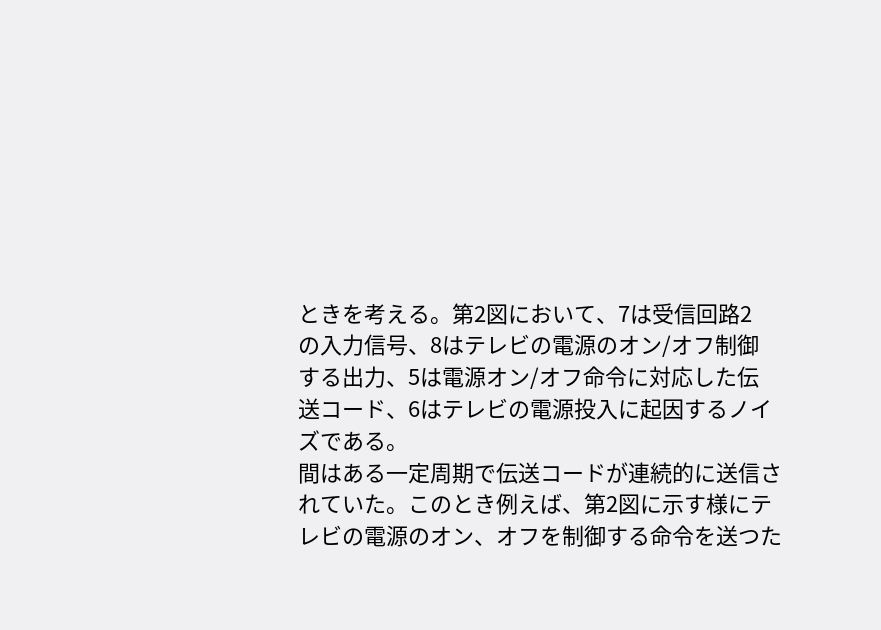ときを考える。第2図において、7は受信回路2
の入力信号、8はテレビの電源のオン/オフ制御
する出力、5は電源オン/オフ命令に対応した伝
送コード、6はテレビの電源投入に起因するノイ
ズである。
間はある一定周期で伝送コードが連続的に送信さ
れていた。このとき例えば、第2図に示す様にテ
レビの電源のオン、オフを制御する命令を送つた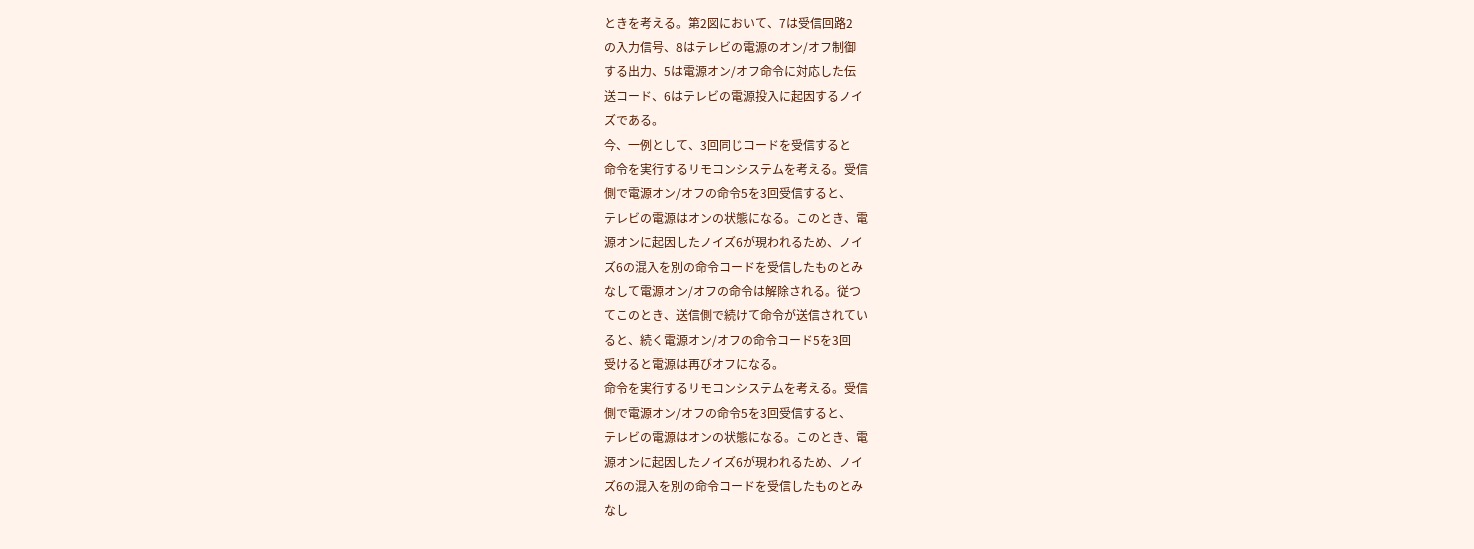ときを考える。第2図において、7は受信回路2
の入力信号、8はテレビの電源のオン/オフ制御
する出力、5は電源オン/オフ命令に対応した伝
送コード、6はテレビの電源投入に起因するノイ
ズである。
今、一例として、3回同じコードを受信すると
命令を実行するリモコンシステムを考える。受信
側で電源オン/オフの命令5を3回受信すると、
テレビの電源はオンの状態になる。このとき、電
源オンに起因したノイズ6が現われるため、ノイ
ズ6の混入を別の命令コードを受信したものとみ
なして電源オン/オフの命令は解除される。従つ
てこのとき、送信側で続けて命令が送信されてい
ると、続く電源オン/オフの命令コード5を3回
受けると電源は再びオフになる。
命令を実行するリモコンシステムを考える。受信
側で電源オン/オフの命令5を3回受信すると、
テレビの電源はオンの状態になる。このとき、電
源オンに起因したノイズ6が現われるため、ノイ
ズ6の混入を別の命令コードを受信したものとみ
なし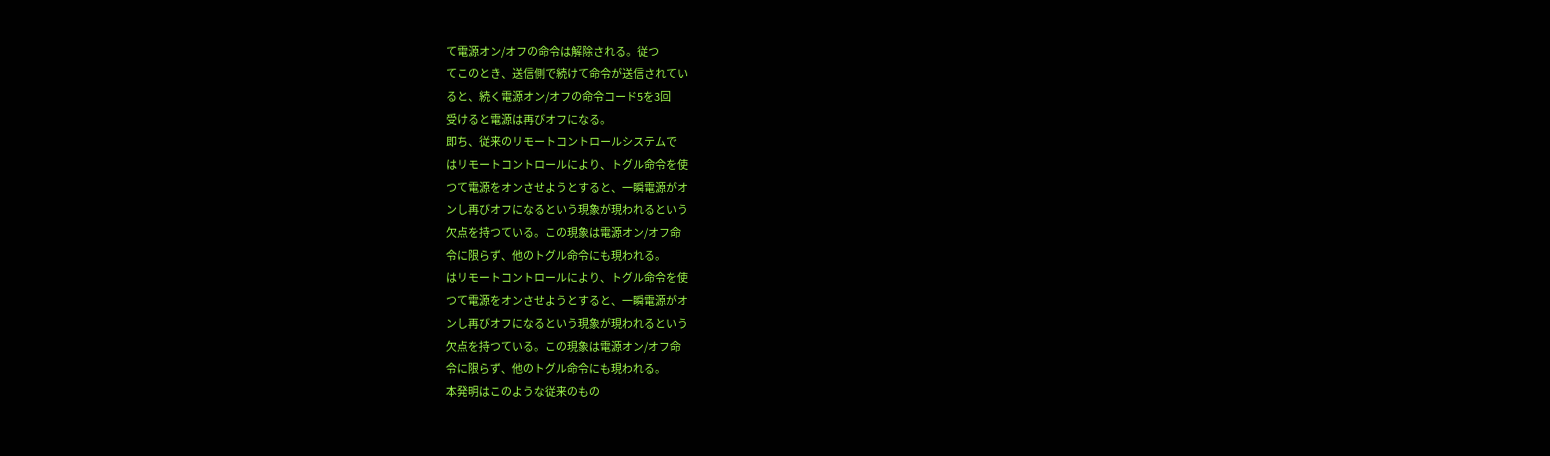て電源オン/オフの命令は解除される。従つ
てこのとき、送信側で続けて命令が送信されてい
ると、続く電源オン/オフの命令コード5を3回
受けると電源は再びオフになる。
即ち、従来のリモートコントロールシステムで
はリモートコントロールにより、トグル命令を使
つて電源をオンさせようとすると、一瞬電源がオ
ンし再びオフになるという現象が現われるという
欠点を持つている。この現象は電源オン/オフ命
令に限らず、他のトグル命令にも現われる。
はリモートコントロールにより、トグル命令を使
つて電源をオンさせようとすると、一瞬電源がオ
ンし再びオフになるという現象が現われるという
欠点を持つている。この現象は電源オン/オフ命
令に限らず、他のトグル命令にも現われる。
本発明はこのような従来のもの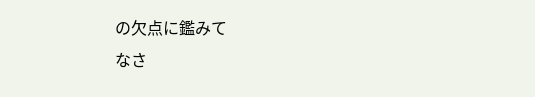の欠点に鑑みて
なさ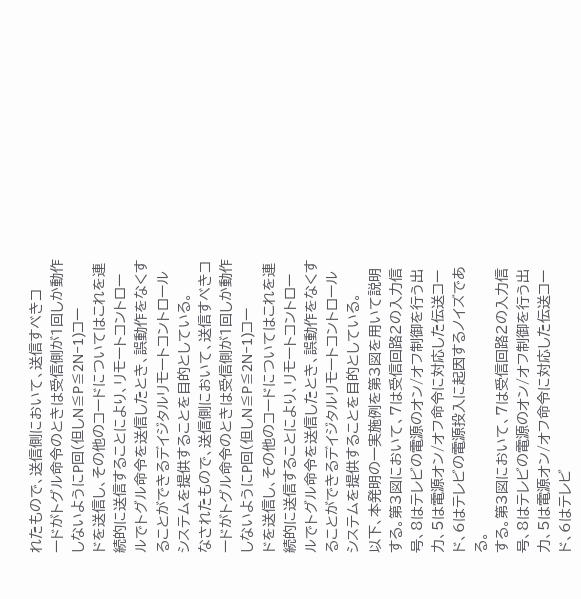れたもので、送信側において、送信すべきコ
ードがトグル命令のときは受信側が1回しか動作
しないようにP回(但しN≦P≦2N−1)コー
ドを送信し、その他のコードについてはこれを連
続的に送信することにより、リモートコントロー
ルでトグル命令を送信したとき、誤動作をなくす
ることができるデイジタルリモートコントロール
システムを提供することを目的としている。
なされたもので、送信側において、送信すべきコ
ードがトグル命令のときは受信側が1回しか動作
しないようにP回(但しN≦P≦2N−1)コー
ドを送信し、その他のコードについてはこれを連
続的に送信することにより、リモートコントロー
ルでトグル命令を送信したとき、誤動作をなくす
ることができるデイジタルリモートコントロール
システムを提供することを目的としている。
以下、本発明の一実施例を第3図を用いて説明
する。第3図において、7は受信回路2の入力信
号、8はテレビの電源のオン/オフ制御を行う出
力、5は電源オン/オフ命令に対応した伝送コー
ド、6はテレビの電源投入に起因するノイズであ
る。
する。第3図において、7は受信回路2の入力信
号、8はテレビの電源のオン/オフ制御を行う出
力、5は電源オン/オフ命令に対応した伝送コー
ド、6はテレビ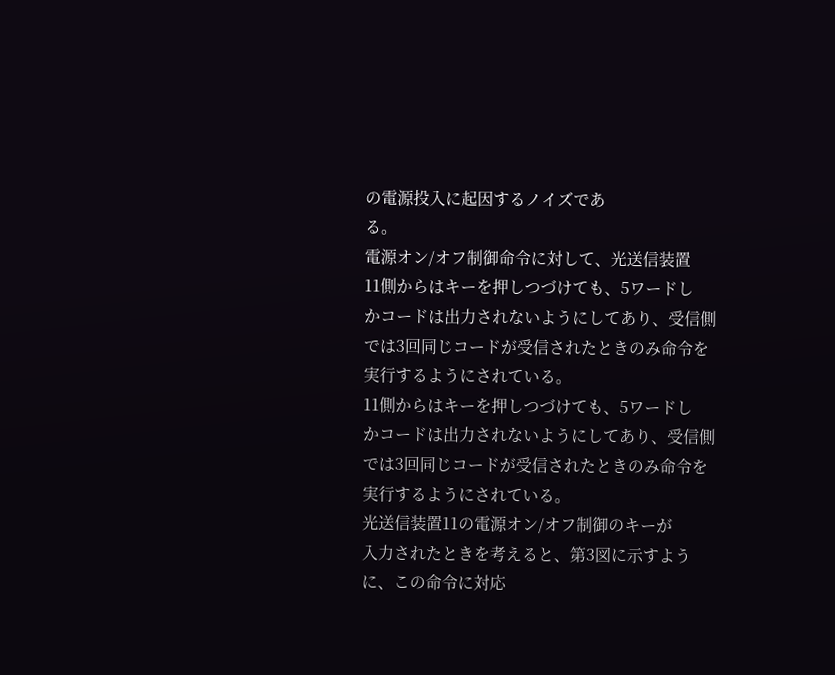の電源投入に起因するノイズであ
る。
電源オン/オフ制御命令に対して、光送信装置
11側からはキーを押しつづけても、5ワードし
かコードは出力されないようにしてあり、受信側
では3回同じコードが受信されたときのみ命令を
実行するようにされている。
11側からはキーを押しつづけても、5ワードし
かコードは出力されないようにしてあり、受信側
では3回同じコードが受信されたときのみ命令を
実行するようにされている。
光送信装置11の電源オン/オフ制御のキーが
入力されたときを考えると、第3図に示すよう
に、この命令に対応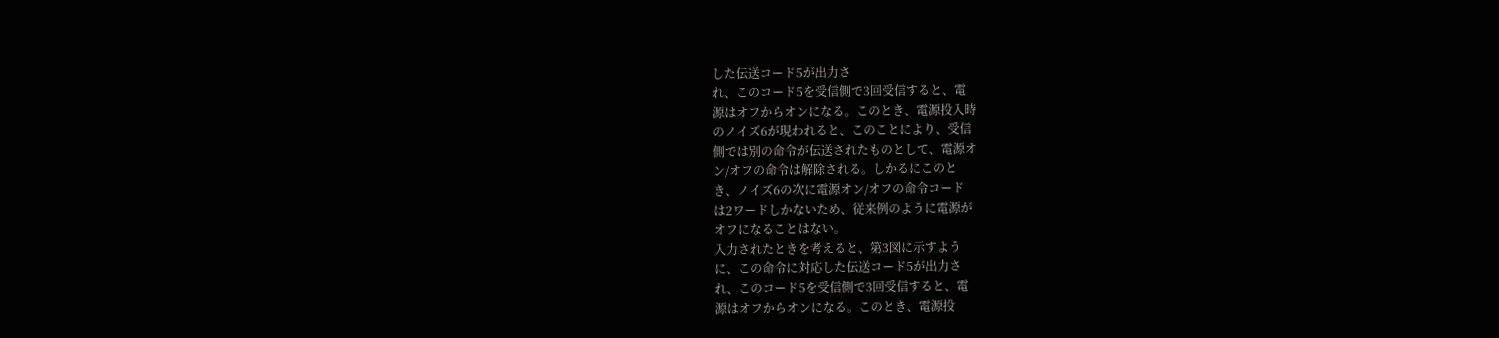した伝送コード5が出力さ
れ、このコード5を受信側で3回受信すると、電
源はオフからオンになる。このとき、電源投入時
のノイズ6が現われると、このことにより、受信
側では別の命令が伝送されたものとして、電源オ
ン/オフの命令は解除される。しかるにこのと
き、ノイズ6の次に電源オン/オフの命令コード
は2ワードしかないため、従来例のように電源が
オフになることはない。
入力されたときを考えると、第3図に示すよう
に、この命令に対応した伝送コード5が出力さ
れ、このコード5を受信側で3回受信すると、電
源はオフからオンになる。このとき、電源投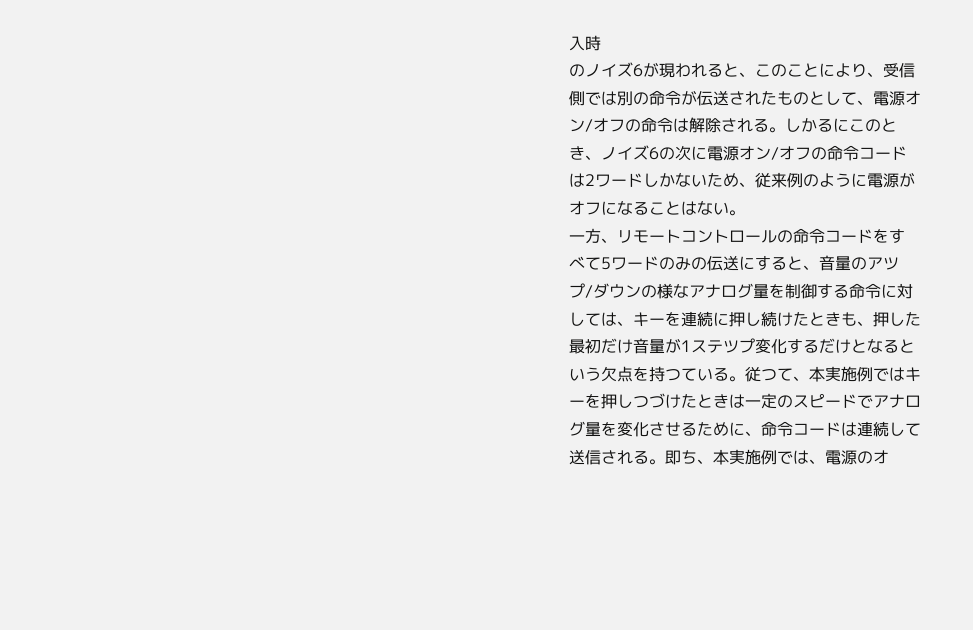入時
のノイズ6が現われると、このことにより、受信
側では別の命令が伝送されたものとして、電源オ
ン/オフの命令は解除される。しかるにこのと
き、ノイズ6の次に電源オン/オフの命令コード
は2ワードしかないため、従来例のように電源が
オフになることはない。
一方、リモートコントロールの命令コードをす
べて5ワードのみの伝送にすると、音量のアツ
プ/ダウンの様なアナログ量を制御する命令に対
しては、キーを連続に押し続けたときも、押した
最初だけ音量が1ステツプ変化するだけとなると
いう欠点を持つている。従つて、本実施例ではキ
ーを押しつづけたときは一定のスピードでアナロ
グ量を変化させるために、命令コードは連続して
送信される。即ち、本実施例では、電源のオ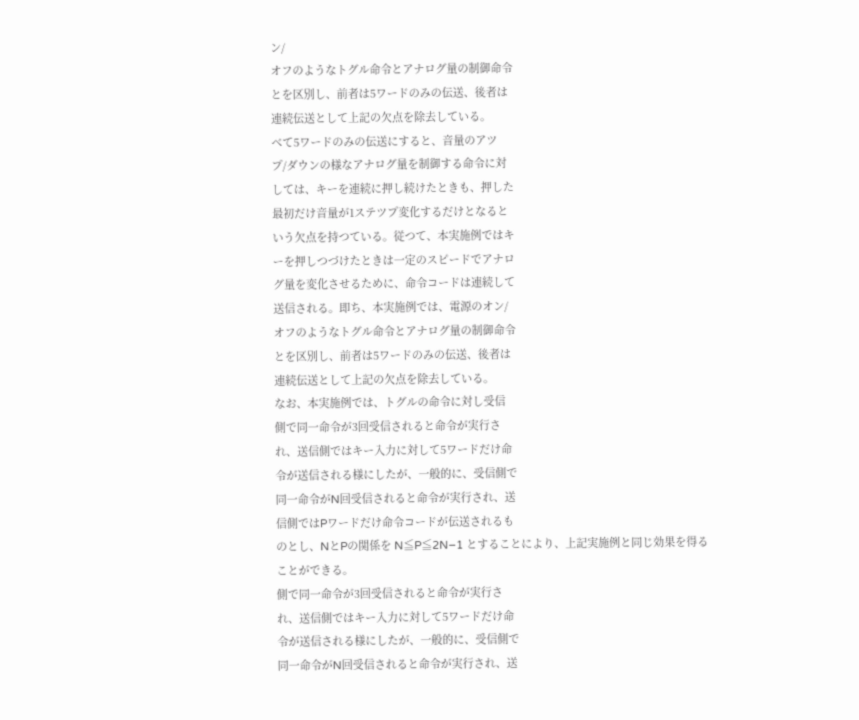ン/
オフのようなトグル命令とアナログ量の制御命令
とを区別し、前者は5ワードのみの伝送、後者は
連続伝送として上記の欠点を除去している。
べて5ワードのみの伝送にすると、音量のアツ
プ/ダウンの様なアナログ量を制御する命令に対
しては、キーを連続に押し続けたときも、押した
最初だけ音量が1ステツプ変化するだけとなると
いう欠点を持つている。従つて、本実施例ではキ
ーを押しつづけたときは一定のスピードでアナロ
グ量を変化させるために、命令コードは連続して
送信される。即ち、本実施例では、電源のオン/
オフのようなトグル命令とアナログ量の制御命令
とを区別し、前者は5ワードのみの伝送、後者は
連続伝送として上記の欠点を除去している。
なお、本実施例では、トグルの命令に対し受信
側で同一命令が3回受信されると命令が実行さ
れ、送信側ではキー入力に対して5ワードだけ命
令が送信される様にしたが、一般的に、受信側で
同一命令がN回受信されると命令が実行され、送
信側ではPワードだけ命令コードが伝送されるも
のとし、NとPの関係を N≦P≦2N−1 とすることにより、上記実施例と同じ効果を得る
ことができる。
側で同一命令が3回受信されると命令が実行さ
れ、送信側ではキー入力に対して5ワードだけ命
令が送信される様にしたが、一般的に、受信側で
同一命令がN回受信されると命令が実行され、送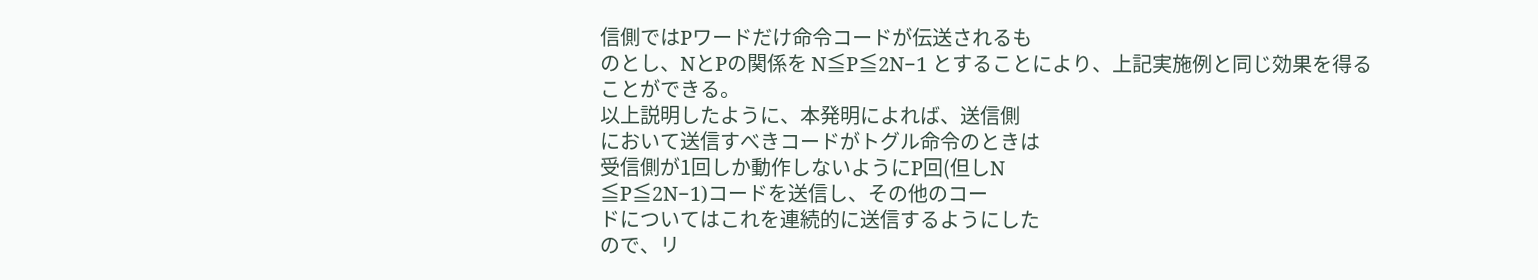信側ではPワードだけ命令コードが伝送されるも
のとし、NとPの関係を N≦P≦2N−1 とすることにより、上記実施例と同じ効果を得る
ことができる。
以上説明したように、本発明によれば、送信側
において送信すべきコードがトグル命令のときは
受信側が1回しか動作しないようにP回(但しN
≦P≦2N−1)コードを送信し、その他のコー
ドについてはこれを連続的に送信するようにした
ので、リ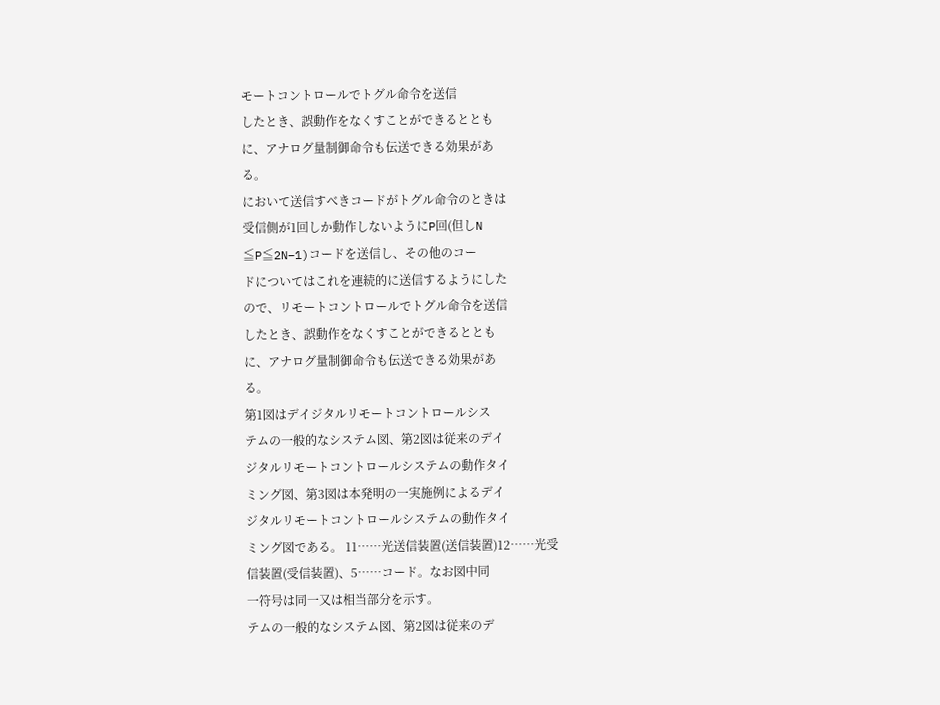モートコントロールでトグル命令を送信
したとき、誤動作をなくすことができるととも
に、アナログ量制御命令も伝送できる効果があ
る。
において送信すべきコードがトグル命令のときは
受信側が1回しか動作しないようにP回(但しN
≦P≦2N−1)コードを送信し、その他のコー
ドについてはこれを連続的に送信するようにした
ので、リモートコントロールでトグル命令を送信
したとき、誤動作をなくすことができるととも
に、アナログ量制御命令も伝送できる効果があ
る。
第1図はデイジタルリモートコントロールシス
テムの一般的なシステム図、第2図は従来のデイ
ジタルリモートコントロールシステムの動作タイ
ミング図、第3図は本発明の一実施例によるデイ
ジタルリモートコントロールシステムの動作タイ
ミング図である。 11……光送信装置(送信装置)12……光受
信装置(受信装置)、5……コード。なお図中同
一符号は同一又は相当部分を示す。
テムの一般的なシステム図、第2図は従来のデ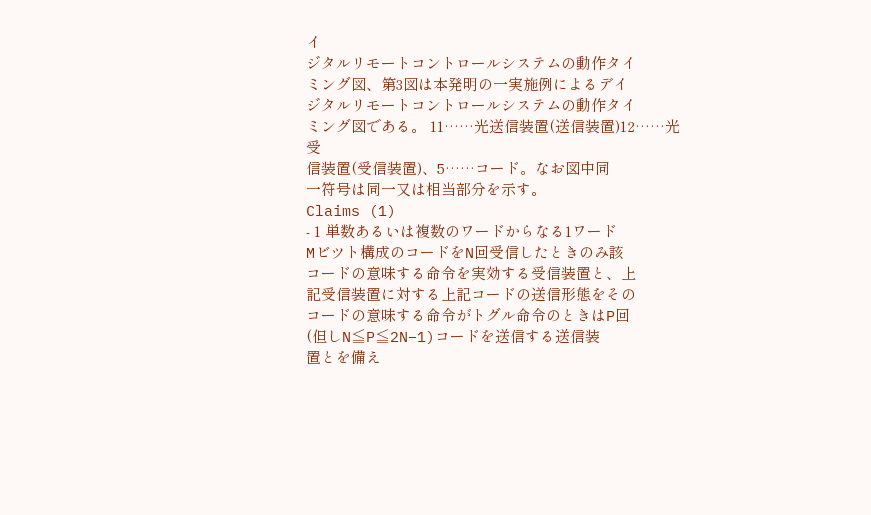イ
ジタルリモートコントロールシステムの動作タイ
ミング図、第3図は本発明の一実施例によるデイ
ジタルリモートコントロールシステムの動作タイ
ミング図である。 11……光送信装置(送信装置)12……光受
信装置(受信装置)、5……コード。なお図中同
一符号は同一又は相当部分を示す。
Claims (1)
- 1 単数あるいは複数のワードからなる1ワード
Mビツト構成のコードをN回受信したときのみ該
コードの意味する命令を実効する受信装置と、上
記受信装置に対する上記コードの送信形態をその
コードの意味する命令がトグル命令のときはP回
(但しN≦P≦2N−1)コードを送信する送信装
置とを備え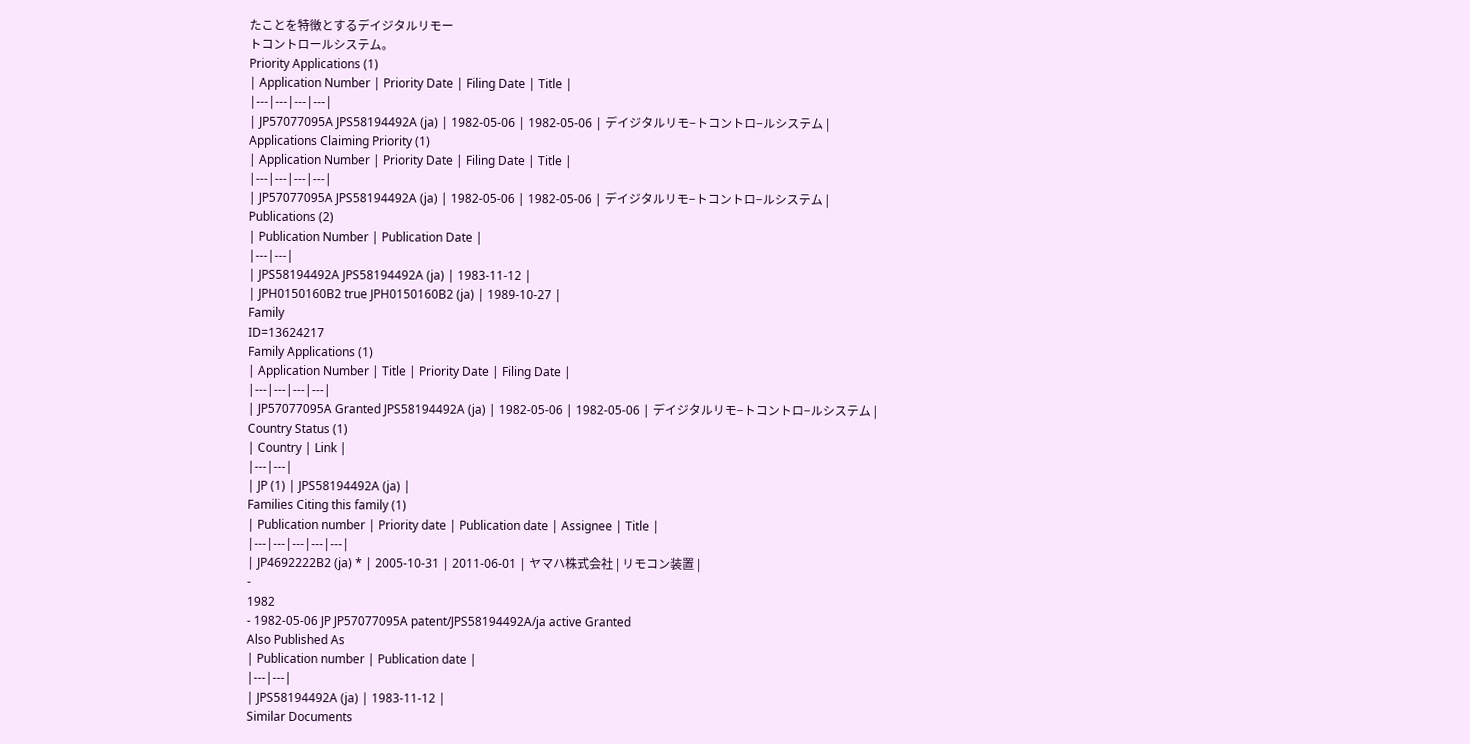たことを特徴とするデイジタルリモー
トコントロールシステム。
Priority Applications (1)
| Application Number | Priority Date | Filing Date | Title |
|---|---|---|---|
| JP57077095A JPS58194492A (ja) | 1982-05-06 | 1982-05-06 | デイジタルリモ−トコントロ−ルシステム |
Applications Claiming Priority (1)
| Application Number | Priority Date | Filing Date | Title |
|---|---|---|---|
| JP57077095A JPS58194492A (ja) | 1982-05-06 | 1982-05-06 | デイジタルリモ−トコントロ−ルシステム |
Publications (2)
| Publication Number | Publication Date |
|---|---|
| JPS58194492A JPS58194492A (ja) | 1983-11-12 |
| JPH0150160B2 true JPH0150160B2 (ja) | 1989-10-27 |
Family
ID=13624217
Family Applications (1)
| Application Number | Title | Priority Date | Filing Date |
|---|---|---|---|
| JP57077095A Granted JPS58194492A (ja) | 1982-05-06 | 1982-05-06 | デイジタルリモ−トコントロ−ルシステム |
Country Status (1)
| Country | Link |
|---|---|
| JP (1) | JPS58194492A (ja) |
Families Citing this family (1)
| Publication number | Priority date | Publication date | Assignee | Title |
|---|---|---|---|---|
| JP4692222B2 (ja) * | 2005-10-31 | 2011-06-01 | ヤマハ株式会社 | リモコン装置 |
-
1982
- 1982-05-06 JP JP57077095A patent/JPS58194492A/ja active Granted
Also Published As
| Publication number | Publication date |
|---|---|
| JPS58194492A (ja) | 1983-11-12 |
Similar Documents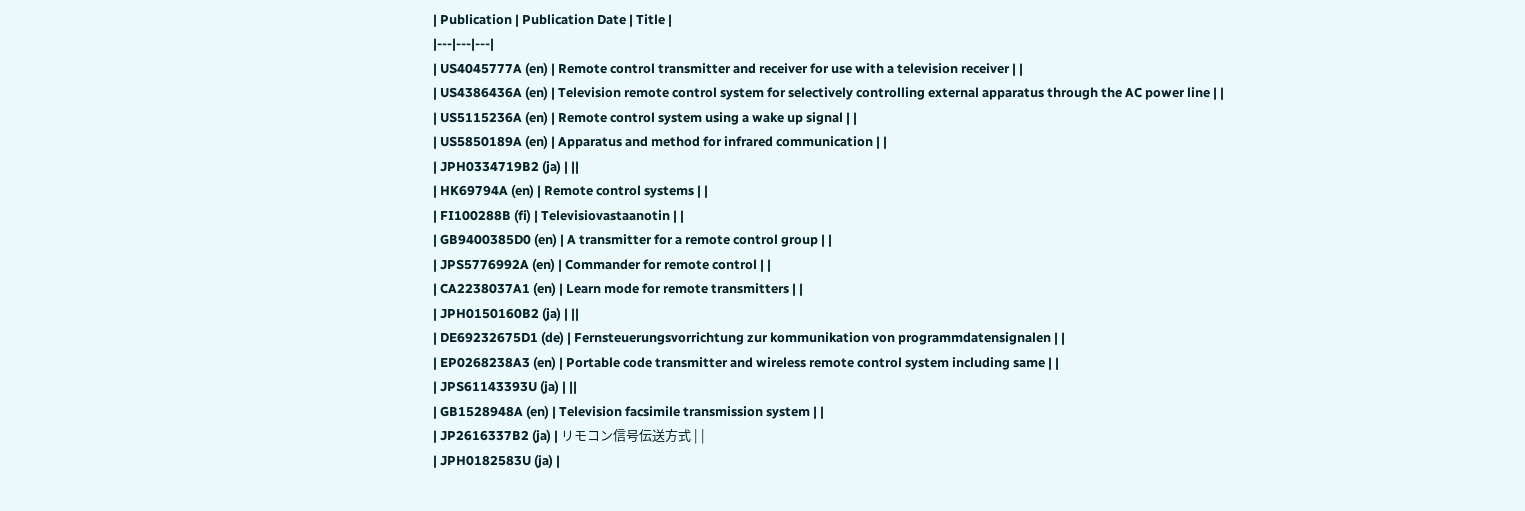| Publication | Publication Date | Title |
|---|---|---|
| US4045777A (en) | Remote control transmitter and receiver for use with a television receiver | |
| US4386436A (en) | Television remote control system for selectively controlling external apparatus through the AC power line | |
| US5115236A (en) | Remote control system using a wake up signal | |
| US5850189A (en) | Apparatus and method for infrared communication | |
| JPH0334719B2 (ja) | ||
| HK69794A (en) | Remote control systems | |
| FI100288B (fi) | Televisiovastaanotin | |
| GB9400385D0 (en) | A transmitter for a remote control group | |
| JPS5776992A (en) | Commander for remote control | |
| CA2238037A1 (en) | Learn mode for remote transmitters | |
| JPH0150160B2 (ja) | ||
| DE69232675D1 (de) | Fernsteuerungsvorrichtung zur kommunikation von programmdatensignalen | |
| EP0268238A3 (en) | Portable code transmitter and wireless remote control system including same | |
| JPS61143393U (ja) | ||
| GB1528948A (en) | Television facsimile transmission system | |
| JP2616337B2 (ja) | リモコン信号伝送方式 | |
| JPH0182583U (ja) |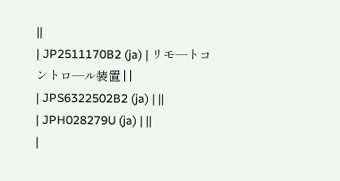||
| JP2511170B2 (ja) | リモ―トコントロ―ル装置 | |
| JPS6322502B2 (ja) | ||
| JPH028279U (ja) | ||
|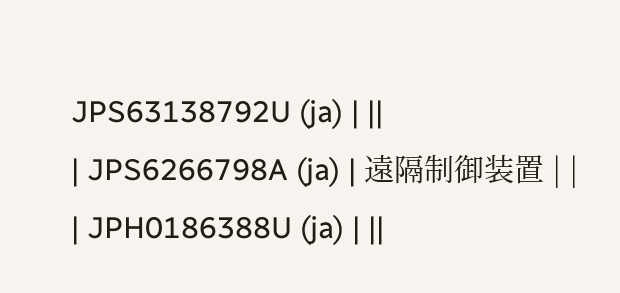JPS63138792U (ja) | ||
| JPS6266798A (ja) | 遠隔制御装置 | |
| JPH0186388U (ja) | ||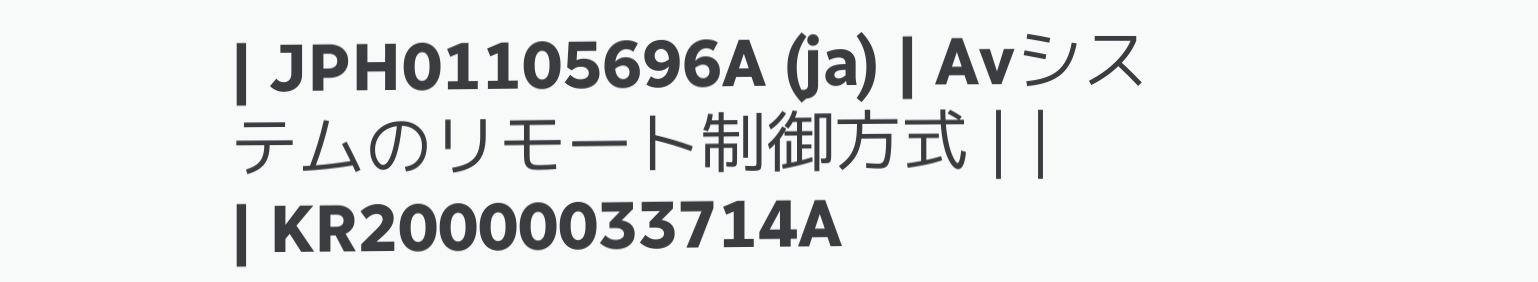| JPH01105696A (ja) | Avシステムのリモート制御方式 | |
| KR20000033714A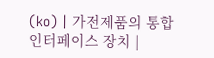(ko) | 가전제품의 통합 인터페이스 장치 |